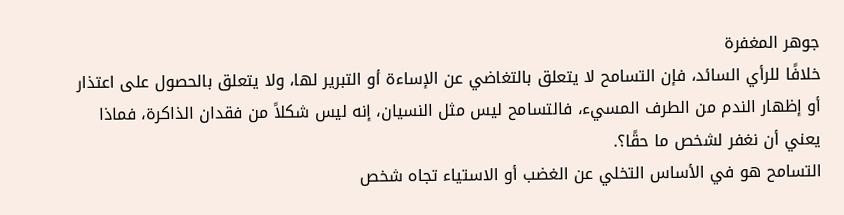جوهر المغفرة
خلافًا للرأي السائد، فإن التسامح لا يتعلق بالتغاضي عن الإساءة أو التبرير لها، ولا يتعلق بالحصول على اعتذار أو إظهار الندم من الطرف المسيء، فالتسامح ليس مثل النسيان، إنه ليس شكلاً من فقدان الذاكرة، فماذا يعني أن نغفر لشخص ما حقًا؟.
التسامح هو في الأساس التخلي عن الغضب أو الاستياء تجاه شخص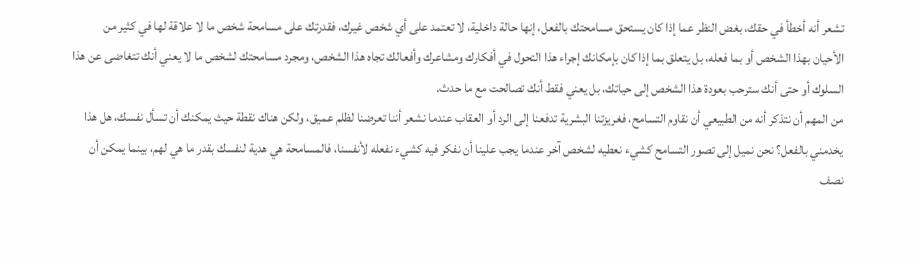تشعر أنه أخطأ في حقك، بغض النظر عما إذا كان يستحق مسامحتك بالفعل، إنها حالة داخلية، لا تعتمد على أي شخص غيرك، فقدرتك على مسامحة شخص ما لا علاقة لها في كثير من الأحيان بهذا الشخص أو بما فعله، بل يتعلق بما إذا كان بإمكانك إجراء هذا التحول في أفكارك ومشاعرك وأفعالك تجاه هذا الشخص، ومجرد مسامحتك لشخص ما لا يعني أنك تتغاضى عن هذا السلوك أو حتى أنك سترحب بعودة هذا الشخص إلى حياتك، بل يعني فقط أنك تصالحت مع ما حدث.
من المهم أن نتذكر أنه من الطبيعي أن نقاوم التسامح، فغريزتنا البشرية تدفعنا إلى الرد أو العقاب عندما نشعر أننا تعرضنا لظلم عميق، ولكن هناك نقطة حيث يمكنك أن تسأل نفسك، هل هذا يخدمني بالفعل؟ نحن نميل إلى تصور التسامح كشيء نعطيه لشخص آخر عندما يجب علينا أن نفكر فيه كشيء نفعله لأنفسنا، فالمسامحة هي هدية لنفسك بقدر ما هي لهم، بينما يمكن أن نصف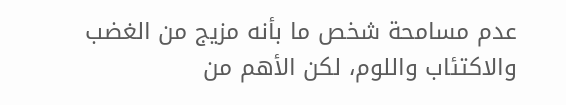عدم مسامحة شخص ما بأنه مزيج من الغضب والاكتئاب واللوم، لكن الأهم من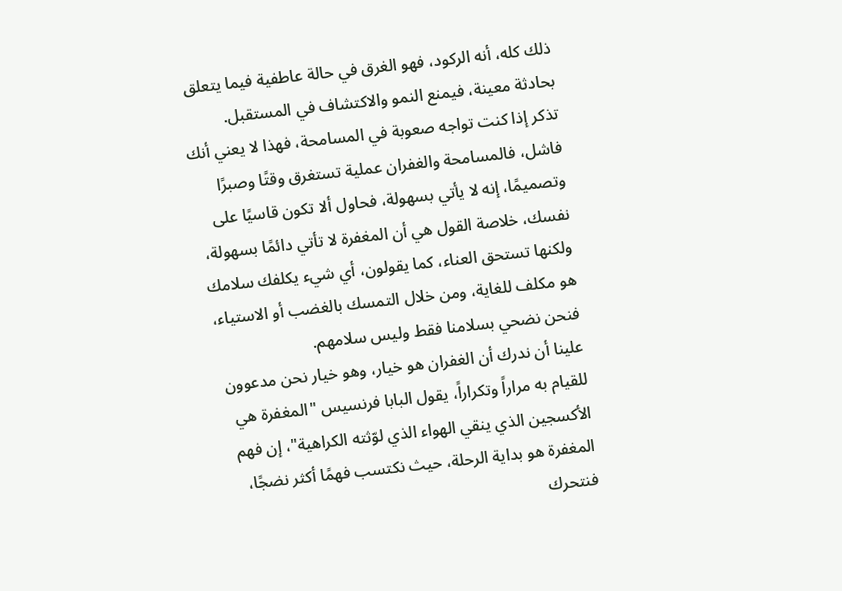ذلك كله، أنه الركود، فهو الغرق في حالة عاطفية فيما يتعلق بحادثة معينة، فيمنع النمو والاكتشاف في المستقبل.
تذكر إذا كنت تواجه صعوبة في المسامحة، فهذا لا يعني أنك فاشل، فالمسامحة والغفران عملية تستغرق وقتًا وصبرًا وتصميمًا، إنه لا يأتي بسهولة، فحاول ألا تكون قاسيًا على نفسك، خلاصة القول هي أن المغفرة لا تأتي دائمًا بسهولة، ولكنها تستحق العناء، كما يقولون، أي شيء يكلفك سلامك هو مكلف للغاية، ومن خلال التمسك بالغضب أو الاستياء، فنحن نضحي بسلامنا فقط وليس سلامهم.
علينا أن ندرك أن الغفران هو خيار، وهو خيار نحن مدعوون للقيام به مراراً وتكراراً، يقول البابا فرنسيس "المغفرة هي الأكسجين الذي ينقي الهواء الذي لوّثته الكراهية"، إن فهم المغفرة هو بداية الرحلة، حيث نكتسب فهمًا أكثر نضجًا، فنتحرك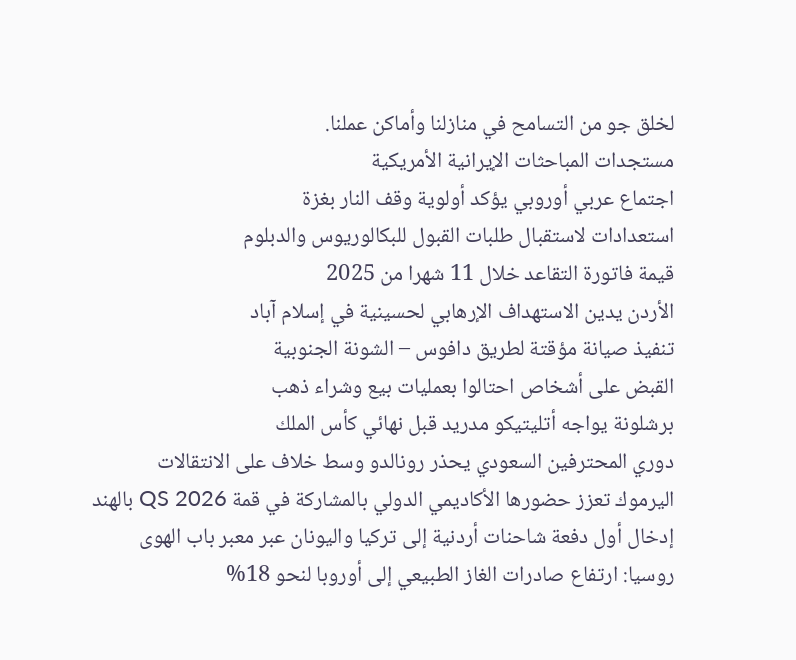لخلق جو من التسامح في منازلنا وأماكن عملنا.
مستجدات المباحثات الإيرانية الأمريكية
اجتماع عربي أوروبي يؤكد أولوية وقف النار بغزة
استعدادات لاستقبال طلبات القبول للبكالوريوس والدبلوم
قيمة فاتورة التقاعد خلال 11 شهرا من 2025
الأردن يدين الاستهداف الإرهابي لحسينية في إسلام آباد
تنفيذ صيانة مؤقتة لطريق دافوس – الشونة الجنوبية
القبض على أشخاص احتالوا بعمليات بيع وشراء ذهب
برشلونة يواجه أتليتيكو مدريد قبل نهائي كأس الملك
دوري المحترفين السعودي يحذر رونالدو وسط خلاف على الانتقالات
اليرموك تعزز حضورها الأكاديمي الدولي بالمشاركة في قمة QS 2026 بالهند
إدخال أول دفعة شاحنات أردنية إلى تركيا واليونان عبر معبر باب الهوى
روسيا: ارتفاع صادرات الغاز الطبيعي إلى أوروبا لنحو 18%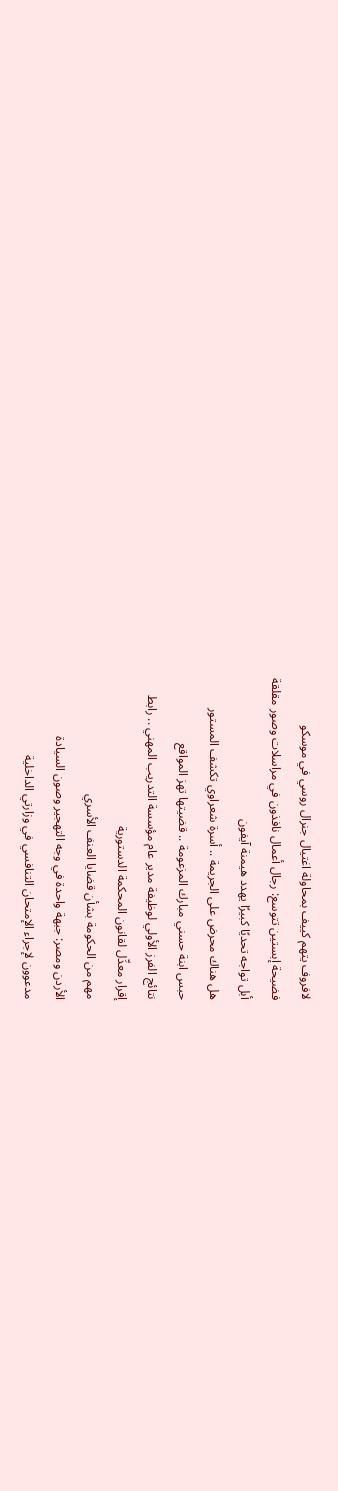لافروف يتهم كييف بمحاولة اغتيال جنرال روسي في موسكو
فضيحة إبستين تتوسع: رجال أعمال نافذون في مراسلات وصور مقلقة
أبل تواجه تحديًا كبيرًا يهدد هيمنة آيفون
هل هناك محرض على الجريمة .. أسرة شعراوي تكشف المستور
حبس ابنة حسني مبارك المزعومة .. قضيتها تهز المواقع
نتائج الفرز الأولي لوظيفة مدير عام مؤسسة التدريب المهني .. رابط
إقرار معدِّل لقانون المحكمة الدستورية
مهم من الحكومة بشأن قضايا العنف الأسري
الأردن ومصر: جبهة واحدة في وجه التهجير وصون السيادة
مدعوون لإجراء الإمتحان التنافسي في وزارتي الداخلية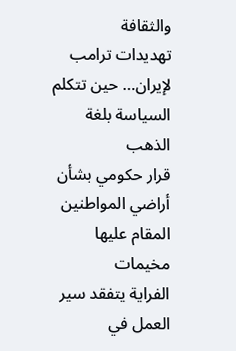والثقافة
تهديدات ترامب لإيران… حين تتكلم السياسة بلغة الذهب
قرار حكومي بشأن أراضي المواطنين المقام عليها مخيمات
الفراية يتفقد سير العمل في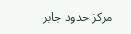مركز حدود جابر